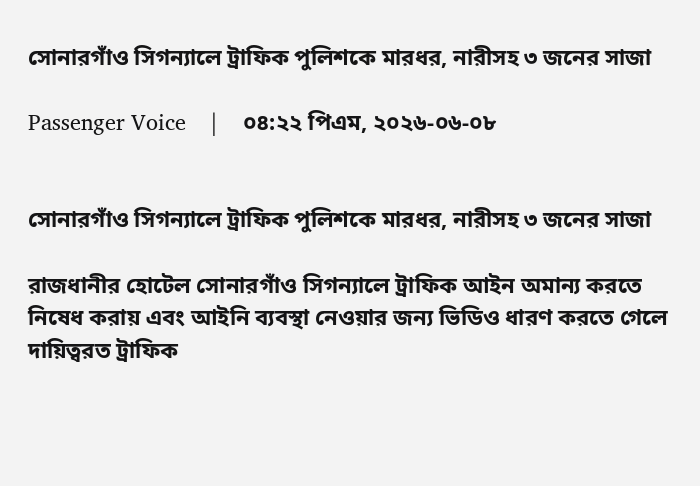সোনারগাঁও সিগন্যালে ট্রাফিক পুলিশকে মারধর, নারীসহ ৩ জনের সাজা

Passenger Voice    |    ০৪:২২ পিএম, ২০২৬-০৬-০৮


সোনারগাঁও সিগন্যালে ট্রাফিক পুলিশকে মারধর, নারীসহ ৩ জনের সাজা

রাজধানীর হোটেল সোনারগাঁও সিগন্যালে ট্রাফিক আইন অমান্য করতে নিষেধ করায় এবং আইনি ব্যবস্থা নেওয়ার জন্য ভিডিও ধারণ করতে গেলে দায়িত্বরত ট্রাফিক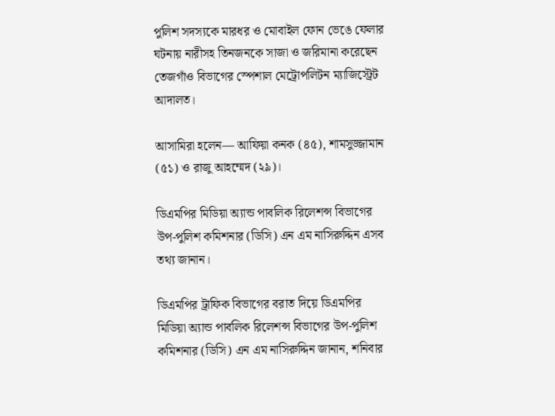পুলিশ সদস্যকে মারধর ও মোবাইল ফোন ভেঙে ফেলার ঘটনায় নারীসহ তিনজনকে সাজা ও জরিমানা করেছেন তেজগাঁও বিভাগের স্পেশাল মেট্রোপলিটন ম্যাজিস্ট্রেট আদালত।

আসামিরা হলেন— আফিয়া কনক (৪৫), শামসুজ্জামান (৫১) ও রাজু আহম্মেদ (২৯)।

ডিএমপির মিডিয়া অ্যান্ড পাবলিক রিলেশন্স বিভাগের উপ-পুলিশ কমিশনার (ডিসি) এন এম নাসিরুদ্দিন এসব তথ্য জানান।

ডিএমপির ট্রাফিক বিভাগের বরাত দিয়ে ডিএমপির মিডিয়া অ্যান্ড পাবলিক রিলেশন্স বিভাগের উপ-পুলিশ কমিশনার (ডিসি) এন এম নাসিরুদ্দিন জানান, শনিবার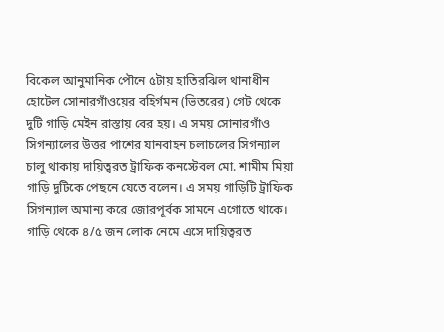বিকেল আনুমানিক পৌনে ৫টায় হাতিরঝিল থানাধীন হোটেল সোনারগাঁওয়ের বহির্গমন (ভিতরের) গেট থেকে দুটি গাড়ি মেইন রাস্তায় বের হয়। এ সময় সোনারগাঁও সিগন্যালের উত্তর পাশের যানবাহন চলাচলের সিগন্যাল চালু থাকায় দায়িত্বরত ট্রাফিক কনস্টেবল মো. শামীম মিয়া গাড়ি দুটিকে পেছনে যেতে বলেন। এ সময় গাড়িটি ট্রাফিক সিগন্যাল অমান্য করে জোরপূর্বক সামনে এগোতে থাকে। গাড়ি থেকে ৪/৫ জন লোক নেমে এসে দায়িত্বরত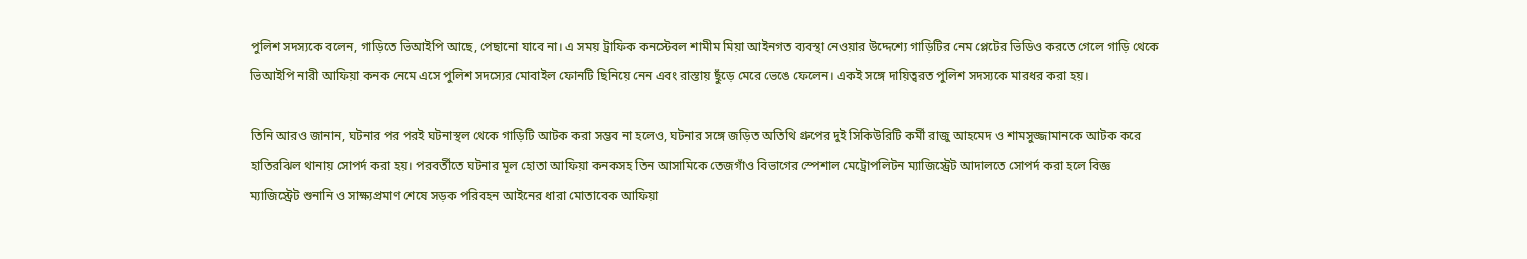পুলিশ সদস্যকে বলেন, গাড়িতে ভিআইপি আছে, পেছানো যাবে না। এ সময় ট্রাফিক কনস্টেবল শামীম মিয়া আইনগত ব্যবস্থা নেওয়ার উদ্দেশ্যে গাড়িটির নেম প্লেটের ভিডিও করতে গেলে গাড়ি থেকে ভিআইপি নারী আফিয়া কনক নেমে এসে পুলিশ সদস্যের মোবাইল ফোনটি ছিনিয়ে নেন এবং রাস্তায় ছুঁড়ে মেরে ভেঙে ফেলেন। একই সঙ্গে দায়িত্বরত পুলিশ সদস্যকে মারধর করা হয়।

তিনি আরও জানান, ঘটনার পর পরই ঘটনাস্থল থেকে গাড়িটি আটক করা সম্ভব না হলেও, ঘটনার সঙ্গে জড়িত অতিথি গ্রুপের দুই সিকিউরিটি কর্মী রাজু আহমেদ ও শামসুজ্জামানকে আটক করে হাতিরঝিল থানায় সোপর্দ করা হয়। পরবর্তীতে ঘটনার মূল হোতা আফিয়া কনকসহ তিন আসামিকে তেজগাঁও বিভাগের স্পেশাল মেট্রোপলিটন ম্যাজিস্ট্রেট আদালতে সোপর্দ করা হলে বিজ্ঞ ম্যাজিস্ট্রেট শুনানি ও সাক্ষ্যপ্রমাণ শেষে সড়ক পরিবহন আইনের ধারা মোতাবেক আফিয়া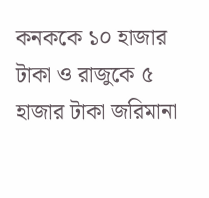কনককে ১০ হাজার টাকা ও রাজুকে ৫ হাজার টাকা জরিমানা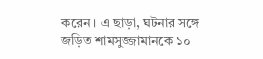করেন। এ ছাড়া, ঘটনার সঙ্গে জড়িত শামসুজ্জামানকে ১০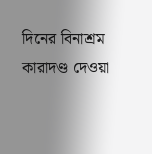দিনের বিনাশ্রম কারাদণ্ড দেওয়া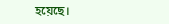হয়েছে।